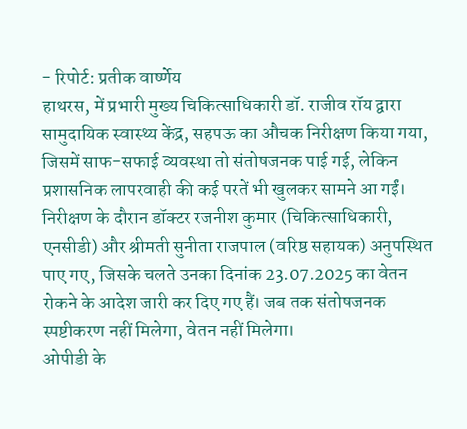- रिपोर्ट: प्रतीक वार्ष्णेय
हाथरस, में प्रभारी मुख्य चिकित्साधिकारी डॉ. राजीव रॉय द्वारा सामुदायिक स्वास्थ्य केंद्र, सहपऊ का औचक निरीक्षण किया गया, जिसमें साफ-सफाई व्यवस्था तो संतोषजनक पाई गई, लेकिन प्रशासनिक लापरवाही की कई परतें भी खुलकर सामने आ गईं।
निरीक्षण के दौरान डॉक्टर रजनीश कुमार (चिकित्साधिकारी, एनसीडी) और श्रीमती सुनीता राजपाल (वरिष्ठ सहायक) अनुपस्थित पाए गए, जिसके चलते उनका दिनांक 23.07.2025 का वेतन रोकने के आदेश जारी कर दिए गए हैं। जब तक संतोषजनक स्पष्टीकरण नहीं मिलेगा, वेतन नहीं मिलेगा।
ओपीडी के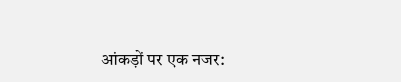आंकड़ों पर एक नजर: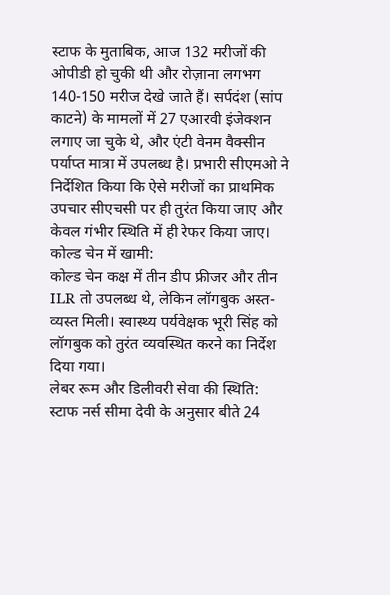स्टाफ के मुताबिक, आज 132 मरीजों की ओपीडी हो चुकी थी और रोज़ाना लगभग 140-150 मरीज देखे जाते हैं। सर्पदंश (सांप काटने) के मामलों में 27 एआरवी इंजेक्शन लगाए जा चुके थे, और एंटी वेनम वैक्सीन पर्याप्त मात्रा में उपलब्ध है। प्रभारी सीएमओ ने निर्देशित किया कि ऐसे मरीजों का प्राथमिक उपचार सीएचसी पर ही तुरंत किया जाए और केवल गंभीर स्थिति में ही रेफर किया जाए।
कोल्ड चेन में खामी:
कोल्ड चेन कक्ष में तीन डीप फ्रीजर और तीन ILR तो उपलब्ध थे, लेकिन लॉगबुक अस्त-व्यस्त मिली। स्वास्थ्य पर्यवेक्षक भूरी सिंह को लॉगबुक को तुरंत व्यवस्थित करने का निर्देश दिया गया।
लेबर रूम और डिलीवरी सेवा की स्थिति:
स्टाफ नर्स सीमा देवी के अनुसार बीते 24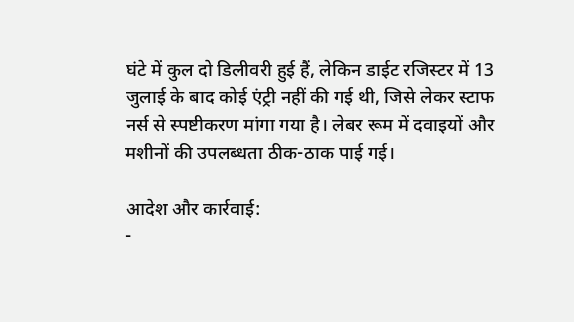घंटे में कुल दो डिलीवरी हुई हैं, लेकिन डाईट रजिस्टर में 13 जुलाई के बाद कोई एंट्री नहीं की गई थी, जिसे लेकर स्टाफ नर्स से स्पष्टीकरण मांगा गया है। लेबर रूम में दवाइयों और मशीनों की उपलब्धता ठीक-ठाक पाई गई।

आदेश और कार्रवाई:
-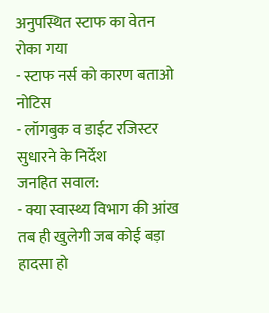अनुपस्थित स्टाफ का वेतन रोका गया
- स्टाफ नर्स को कारण बताओ नोटिस
- लॉगबुक व डाईट रजिस्टर सुधारने के निर्देश
जनहित सवाल:
- क्या स्वास्थ्य विभाग की आंख तब ही खुलेगी जब कोई बड़ा हादसा हो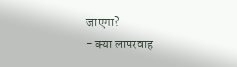जाएगा?
- क्या लापरवाह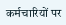कर्मचारियों पर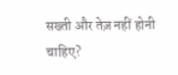सख्ती और तेज़ नहीं होनी चाहिए?